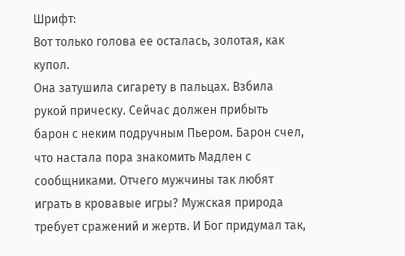Шрифт:
Вот только голова ее осталась, золотая, как купол.
Она затушила сигарету в пальцах. Взбила рукой прическу. Сейчас должен прибыть барон с неким подручным Пьером. Барон счел, что настала пора знакомить Мадлен с сообщниками. Отчего мужчины так любят играть в кровавые игры? Мужская природа требует сражений и жертв. И Бог придумал так,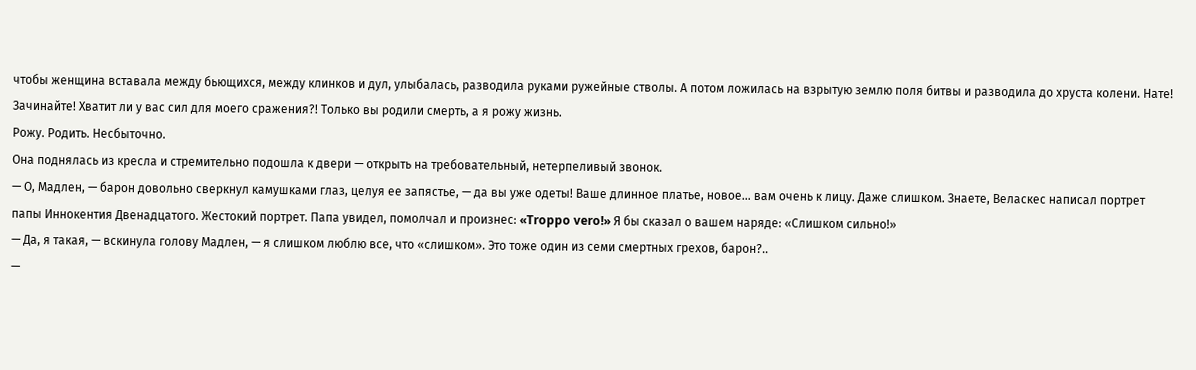чтобы женщина вставала между бьющихся, между клинков и дул, улыбалась, разводила руками ружейные стволы. А потом ложилась на взрытую землю поля битвы и разводила до хруста колени. Нате! Зачинайте! Хватит ли у вас сил для моего сражения?! Только вы родили смерть, а я рожу жизнь.
Рожу. Родить. Несбыточно.
Она поднялась из кресла и стремительно подошла к двери — открыть на требовательный, нетерпеливый звонок.
— О, Мадлен, — барон довольно сверкнул камушками глаз, целуя ее запястье, — да вы уже одеты! Ваше длинное платье, новое… вам очень к лицу. Даже слишком. Знаете, Веласкес написал портрет папы Иннокентия Двенадцатого. Жестокий портрет. Папа увидел, помолчал и произнес: «Troppo vero!» Я бы сказал о вашем наряде: «Слишком сильно!»
— Да, я такая, — вскинула голову Мадлен, — я слишком люблю все, что «слишком». Это тоже один из семи смертных грехов, барон?..
—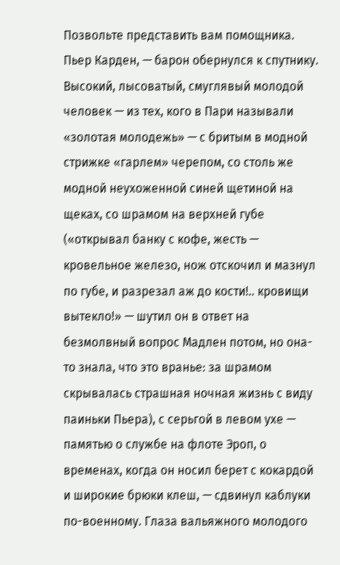Позвольте представить вам помощника. Пьер Карден, — барон обернулся к спутнику.
Высокий, лысоватый, смуглявый молодой человек — из тех, кого в Пари называли «золотая молодежь» — с бритым в модной стрижке «гарлем» черепом, со столь же модной неухоженной синей щетиной на щеках, со шрамом на верхней губе («открывал банку с кофе, жесть — кровельное железо, нож отскочил и мазнул по губе, и разрезал аж до кости!.. кровищи вытекло!» — шутил он в ответ на безмолвный вопрос Мадлен потом, но она-то знала, что это вранье: за шрамом скрывалась страшная ночная жизнь с виду паиньки Пьера), с серьгой в левом ухе — памятью о службе на флоте Эроп, о временах, когда он носил берет с кокардой и широкие брюки клеш, — сдвинул каблуки по-военному. Глаза вальяжного молодого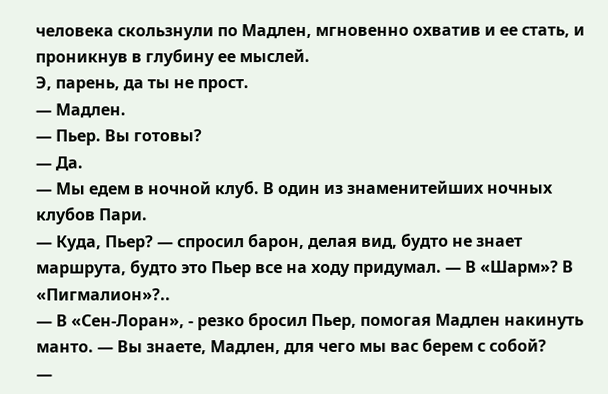человека скользнули по Мадлен, мгновенно охватив и ее стать, и проникнув в глубину ее мыслей.
Э, парень, да ты не прост.
— Мадлен.
— Пьер. Вы готовы?
— Да.
— Мы едем в ночной клуб. В один из знаменитейших ночных клубов Пари.
— Куда, Пьер? — спросил барон, делая вид, будто не знает маршрута, будто это Пьер все на ходу придумал. — В «Шарм»? В «Пигмалион»?..
— В «Сен-Лоран», - резко бросил Пьер, помогая Мадлен накинуть манто. — Вы знаете, Мадлен, для чего мы вас берем с собой?
—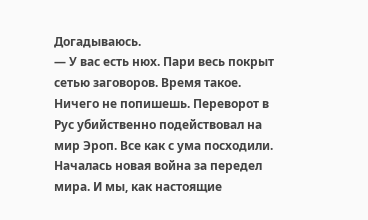Догадываюсь.
— У вас есть нюх. Пари весь покрыт сетью заговоров. Время такое. Ничего не попишешь. Переворот в Рус убийственно подействовал на мир Эроп. Все как с ума посходили. Началась новая война за передел мира. И мы, как настоящие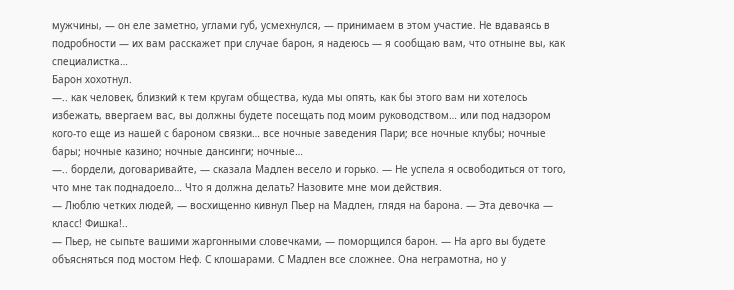мужчины, — он еле заметно, углами губ, усмехнулся, — принимаем в этом участие. Не вдаваясь в подробности — их вам расскажет при случае барон, я надеюсь — я сообщаю вам, что отныне вы, как специалистка…
Барон хохотнул.
—.. как человек, близкий к тем кругам общества, куда мы опять, как бы этого вам ни хотелось избежать, ввергаем вас, вы должны будете посещать под моим руководством… или под надзором кого-то еще из нашей с бароном связки… все ночные заведения Пари; все ночные клубы; ночные бары; ночные казино; ночные дансинги; ночные…
—.. бордели, договаривайте, — сказала Мадлен весело и горько. — Не успела я освободиться от того, что мне так поднадоело… Что я должна делать? Назовите мне мои действия.
— Люблю четких людей, — восхищенно кивнул Пьер на Мадлен, глядя на барона. — Эта девочка — класс! Фишка!..
— Пьер, не сыпьте вашими жаргонными словечками, — поморщился барон. — На арго вы будете объясняться под мостом Неф. С клошарами. С Мадлен все сложнее. Она неграмотна, но у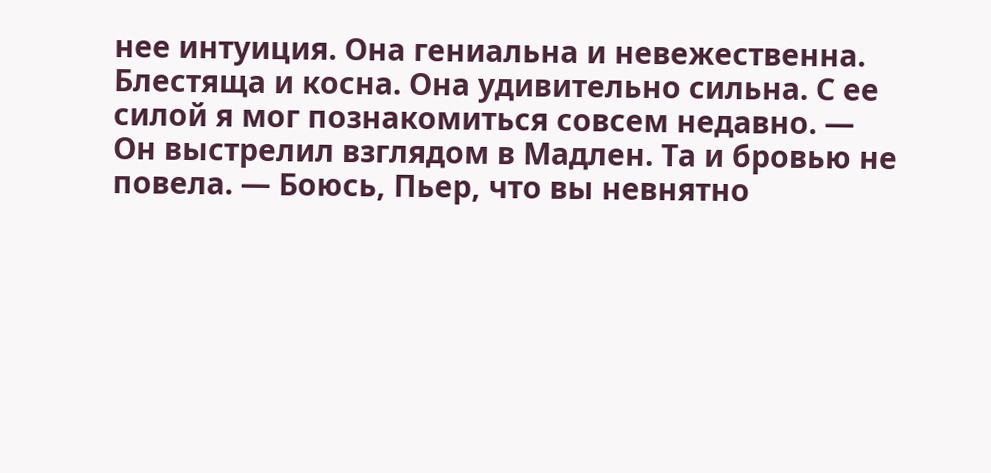нее интуиция. Она гениальна и невежественна. Блестяща и косна. Она удивительно сильна. С ее силой я мог познакомиться совсем недавно. — Он выстрелил взглядом в Мадлен. Та и бровью не повела. — Боюсь, Пьер, что вы невнятно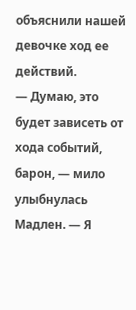объяснили нашей девочке ход ее действий.
— Думаю, это будет зависеть от хода событий, барон, — мило улыбнулась Мадлен. — Я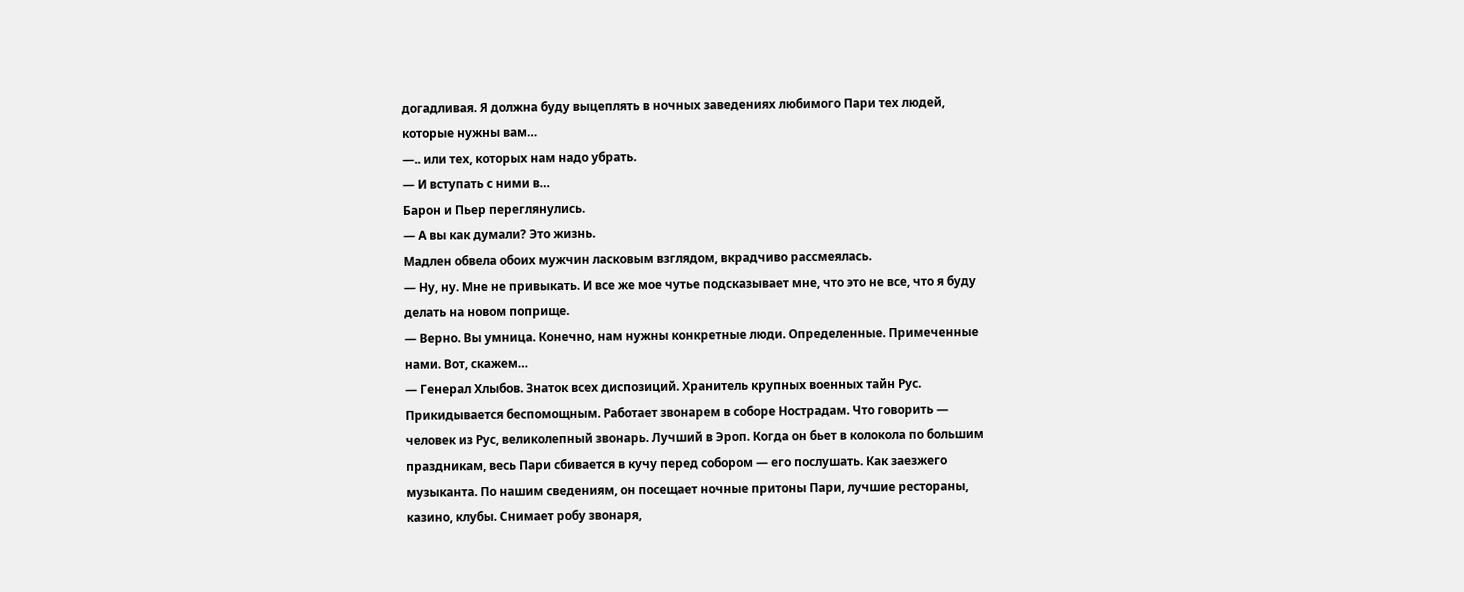догадливая. Я должна буду выцеплять в ночных заведениях любимого Пари тех людей, которые нужны вам…
—.. или тех, которых нам надо убрать.
— И вступать с ними в…
Барон и Пьер переглянулись.
— А вы как думали? Это жизнь.
Мадлен обвела обоих мужчин ласковым взглядом, вкрадчиво рассмеялась.
— Ну, ну. Мне не привыкать. И все же мое чутье подсказывает мне, что это не все, что я буду делать на новом поприще.
— Верно. Вы умница. Конечно, нам нужны конкретные люди. Определенные. Примеченные нами. Вот, скажем…
— Генерал Хлыбов. Знаток всех диспозиций. Хранитель крупных военных тайн Рус. Прикидывается беспомощным. Работает звонарем в соборе Нострадам. Что говорить — человек из Рус, великолепный звонарь. Лучший в Эроп. Когда он бьет в колокола по большим праздникам, весь Пари сбивается в кучу перед собором — его послушать. Как заезжего музыканта. По нашим сведениям, он посещает ночные притоны Пари, лучшие рестораны, казино, клубы. Снимает робу звонаря,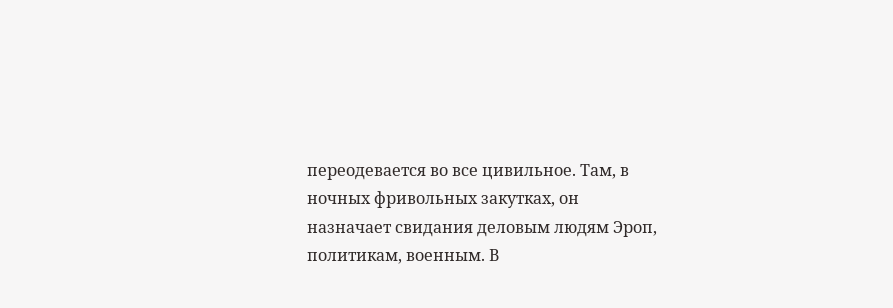переодевается во все цивильное. Там, в ночных фривольных закутках, он назначает свидания деловым людям Эроп, политикам, военным. В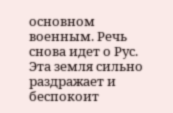основном военным. Речь снова идет о Рус. Эта земля сильно раздражает и беспокоит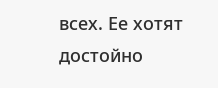всех. Ее хотят достойно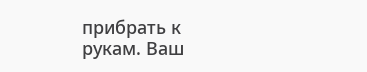прибрать к рукам. Ваш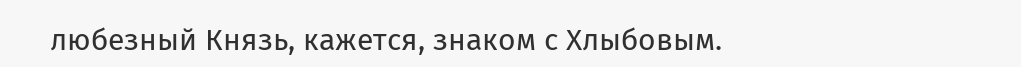любезный Князь, кажется, знаком с Хлыбовым.